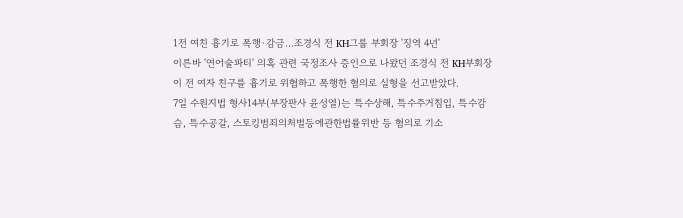1전 여친 흉기로 폭행·감금…조경식 전 KH그룹 부회장 '징역 4년'
이른바 '연어술파티' 의혹 관련 국정조사 증인으로 나왔던 조경식 전 KH부회장이 전 여자 친구를 흉기로 위협하고 폭행한 혐의로 실형을 선고받았다.
7일 수원지법 형사14부(부장판사 윤성열)는 특수상해, 특수주거침입, 특수감슴, 특수공갈, 스토킹범죄의처벌등에관한법률위반 등 혐의로 기소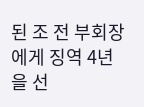된 조 전 부회장에게 징역 4년을 선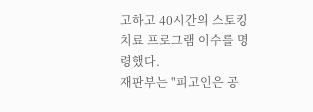고하고 40시간의 스토킹 치료 프로그램 이수를 명령했다.
재판부는 "피고인은 공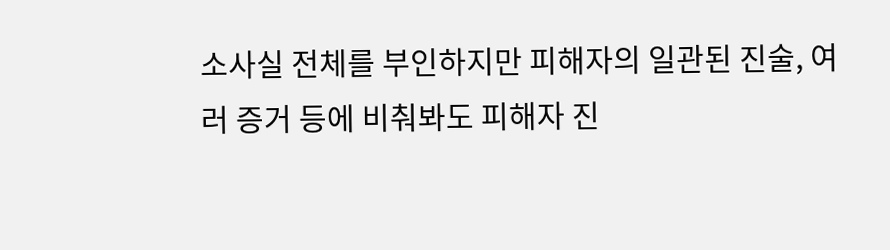소사실 전체를 부인하지만 피해자의 일관된 진술, 여러 증거 등에 비춰봐도 피해자 진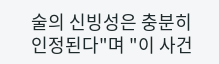술의 신빙성은 충분히 인정된다"며 "이 사건